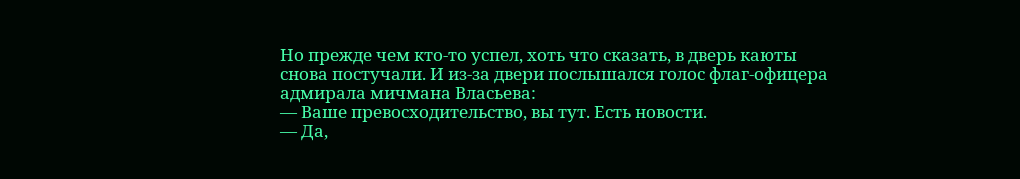Но прежде чем кто-то успел, хоть что сказать, в дверь каюты снова постучали. И из-за двери послышался голос флаг-офицера адмирала мичмана Власьева:
— Ваше превосходительство, вы тут. Есть новости.
— Да,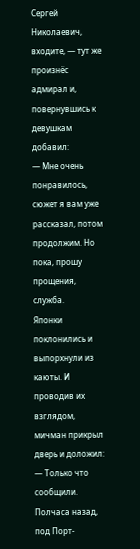Сергей Николаевич, входите, — тут же произнёс адмирал и, повернувшись к девушкам добавил:
— Мне очень понравилось, сюжет я вам уже рассказал, потом продолжим. Но пока, прошу прощения, служба.
Японки поклонились и выпорхнули из каюты. И проводив их взглядом, мичман прикрыл дверь и доложил:
— Только что сообщили. Полчаса назад, под Порт-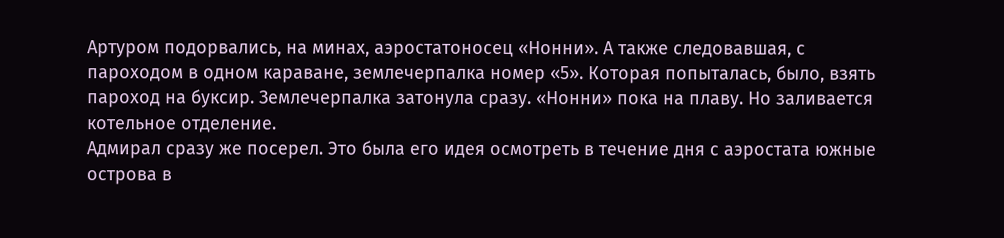Артуром подорвались, на минах, аэростатоносец «Нонни». А также следовавшая, с пароходом в одном караване, землечерпалка номер «5». Которая попыталась, было, взять пароход на буксир. Землечерпалка затонула сразу. «Нонни» пока на плаву. Но заливается котельное отделение.
Адмирал сразу же посерел. Это была его идея осмотреть в течение дня с аэростата южные острова в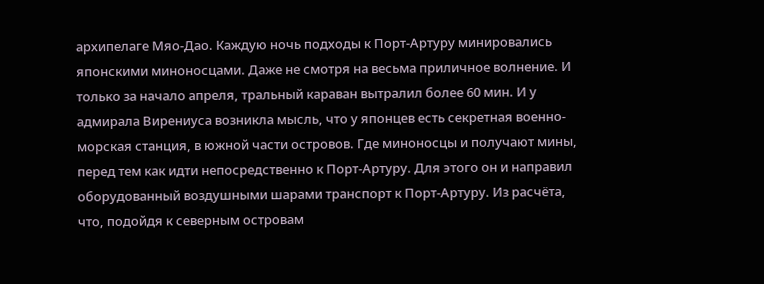архипелаге Мяо-Дао. Каждую ночь подходы к Порт-Артуру минировались японскими миноносцами. Даже не смотря на весьма приличное волнение. И только за начало апреля, тральный караван вытралил более 60 мин. И у адмирала Вирениуса возникла мысль, что у японцев есть секретная военно-морская станция, в южной части островов. Где миноносцы и получают мины, перед тем как идти непосредственно к Порт-Артуру. Для этого он и направил оборудованный воздушными шарами транспорт к Порт-Артуру. Из расчёта, что, подойдя к северным островам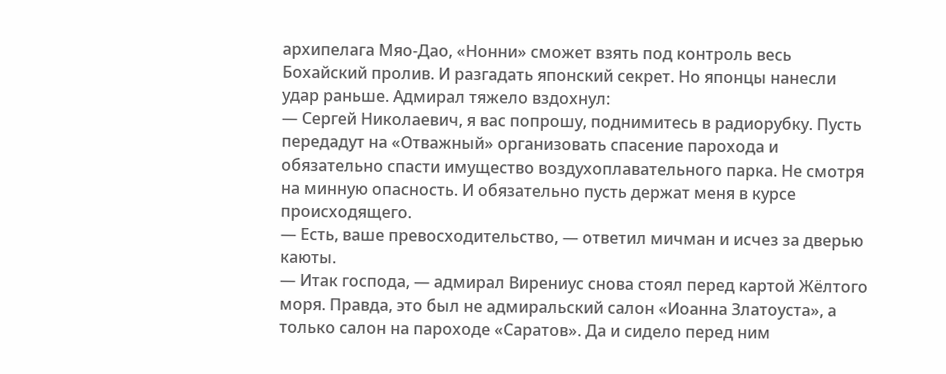архипелага Мяо-Дао, «Нонни» сможет взять под контроль весь Бохайский пролив. И разгадать японский секрет. Но японцы нанесли удар раньше. Адмирал тяжело вздохнул:
— Сергей Николаевич, я вас попрошу, поднимитесь в радиорубку. Пусть передадут на «Отважный» организовать спасение парохода и обязательно спасти имущество воздухоплавательного парка. Не смотря на минную опасность. И обязательно пусть держат меня в курсе происходящего.
— Есть, ваше превосходительство, — ответил мичман и исчез за дверью каюты.
— Итак господа, — адмирал Вирениус снова стоял перед картой Жёлтого моря. Правда, это был не адмиральский салон «Иоанна Златоуста», а только салон на пароходе «Саратов». Да и сидело перед ним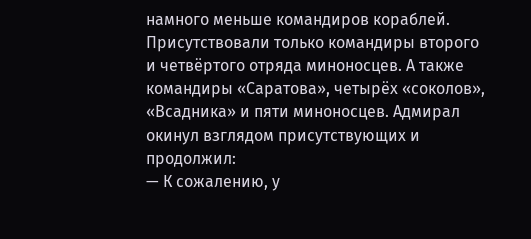намного меньше командиров кораблей. Присутствовали только командиры второго и четвёртого отряда миноносцев. А также командиры «Саратова», четырёх «соколов», «Всадника» и пяти миноносцев. Адмирал окинул взглядом присутствующих и продолжил:
— К сожалению, у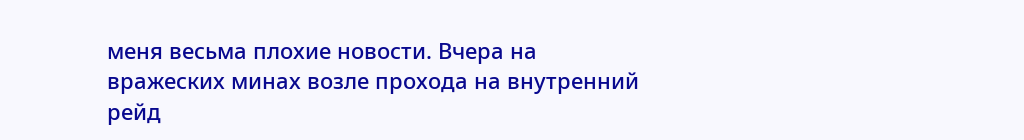меня весьма плохие новости. Вчера на вражеских минах возле прохода на внутренний рейд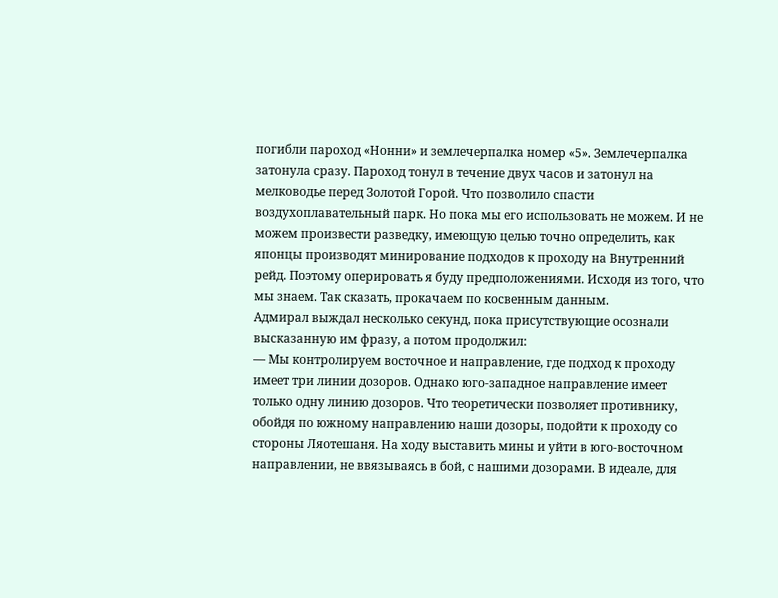погибли пароход «Нонни» и землечерпалка номер «5». Землечерпалка затонула сразу. Пароход тонул в течение двух часов и затонул на мелководье перед Золотой Горой. Что позволило спасти воздухоплавательный парк. Но пока мы его использовать не можем. И не можем произвести разведку, имеющую целью точно определить, как японцы производят минирование подходов к проходу на Внутренний рейд. Поэтому оперировать я буду предположениями. Исходя из того, что мы знаем. Так сказать, прокачаем по косвенным данным.
Адмирал выждал несколько секунд, пока присутствующие осознали высказанную им фразу, а потом продолжил:
— Мы контролируем восточное и направление, где подход к проходу имеет три линии дозоров. Однако юго-западное направление имеет только одну линию дозоров. Что теоретически позволяет противнику, обойдя по южному направлению наши дозоры, подойти к проходу со стороны Ляотешаня. На ходу выставить мины и уйти в юго-восточном направлении, не ввязываясь в бой, с нашими дозорами. В идеале, для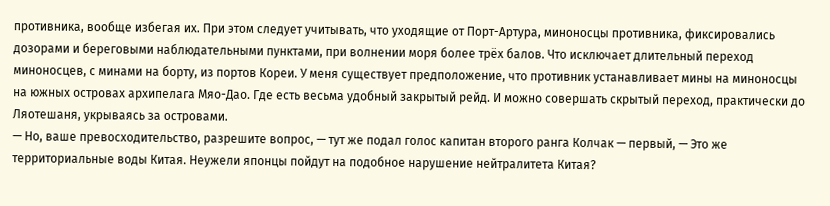противника, вообще избегая их. При этом следует учитывать, что уходящие от Порт-Артура, миноносцы противника, фиксировались дозорами и береговыми наблюдательными пунктами, при волнении моря более трёх балов. Что исключает длительный переход миноносцев, с минами на борту, из портов Кореи. У меня существует предположение, что противник устанавливает мины на миноносцы на южных островах архипелага Мяо-Дао. Где есть весьма удобный закрытый рейд. И можно совершать скрытый переход, практически до Ляотешаня, укрываясь за островами.
— Но, ваше превосходительство, разрешите вопрос, — тут же подал голос капитан второго ранга Колчак — первый, — Это же территориальные воды Китая. Неужели японцы пойдут на подобное нарушение нейтралитета Китая?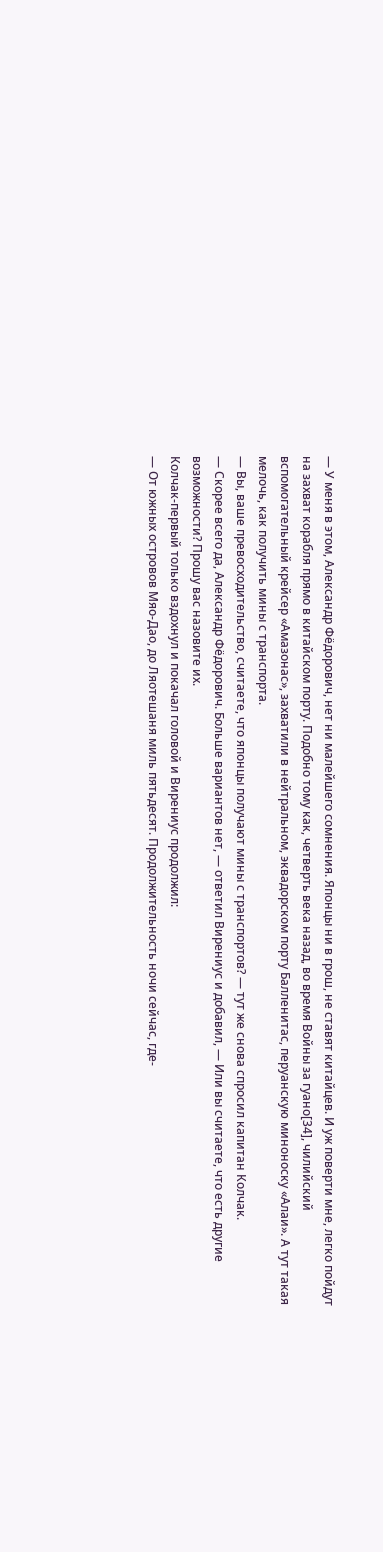— У меня в этом, Александр Фёдорович, нет ни малейшего сомнения. Японцы ни в грош, не ставят китайцев. И уж поверти мне, легко пойдут на захват корабля прямо в китайском порту. Подобно тому как, четверть века назад, во время Войны за гуано[34], чилийский вспомогательный крейсер «Амазонас», захватили в нейтральном, эквадорском порту Балленитас, перуанскую миноноску «Алаи». А тут такая мелочь, как получить мины с транспорта.
— Вы, ваше превосходительство, считаете, что японцы получают мины с транспортов? — тут же снова спросил капитан Колчак.
— Скорее всего да, Александр Фёдорович. Больше вариантов нет, — ответил Вирениус и добавил, — Или вы считаете, что есть другие возможности? Прошу вас назовите их.
Колчак-первый только вздохнул и покачал головой и Вирениус продолжил:
— От южных островов Мяо-Дао, до Ляотешаня миль пятьдесят. Продолжительность ночи сейчас, где-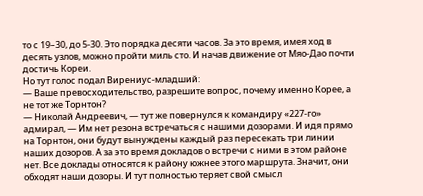то с 19–30, до 5-30. Это порядка десяти часов. За это время, имея ход в десять узлов, можно пройти миль сто. И начав движение от Мяо-Дао почти достичь Кореи.
Но тут голос подал Вирениус-младший:
— Ваше превосходительство, разрешите вопрос, почему именно Корее, а не тот же Торнтон?
— Николай Андреевич, — тут же повернулся к командиру «227-го» адмирал, — Им нет резона встречаться с нашими дозорами. И идя прямо на Торнтон, они будут вынуждены каждый раз пересекать три линии наших дозоров. А за это время докладов о встречи с ними в этом районе нет. Все доклады относятся к району южнее этого маршрута. Значит, они обходят наши дозоры. И тут полностью теряет свой смысл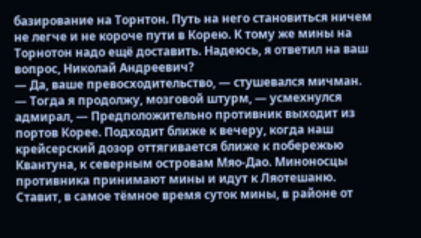базирование на Торнтон. Путь на него становиться ничем не легче и не короче пути в Корею. К тому же мины на Торнотон надо ещё доставить. Надеюсь, я ответил на ваш вопрос, Николай Андреевич?
— Да, ваше превосходительство, — стушевался мичман.
— Тогда я продолжу, мозговой штурм, — усмехнулся адмирал, — Предположительно противник выходит из портов Корее. Подходит ближе к вечеру, когда наш крейсерский дозор оттягивается ближе к побережью Квантуна, к северным островам Мяо-Дао. Миноносцы противника принимают мины и идут к Ляотешаню. Ставит, в самое тёмное время суток мины, в районе от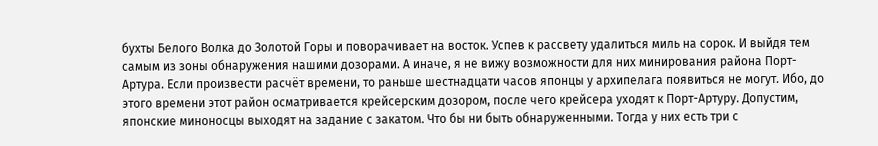бухты Белого Волка до Золотой Горы и поворачивает на восток. Успев к рассвету удалиться миль на сорок. И выйдя тем самым из зоны обнаружения нашими дозорами. А иначе, я не вижу возможности для них минирования района Порт-Артура. Если произвести расчёт времени, то раньше шестнадцати часов японцы у архипелага появиться не могут. Ибо, до этого времени этот район осматривается крейсерским дозором, после чего крейсера уходят к Порт-Артуру. Допустим, японские миноносцы выходят на задание с закатом. Что бы ни быть обнаруженными. Тогда у них есть три с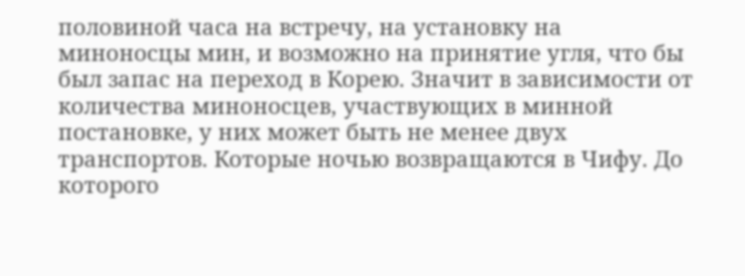половиной часа на встречу, на установку на миноносцы мин, и возможно на принятие угля, что бы был запас на переход в Корею. Значит в зависимости от количества миноносцев, участвующих в минной постановке, у них может быть не менее двух транспортов. Которые ночью возвращаются в Чифу. До которого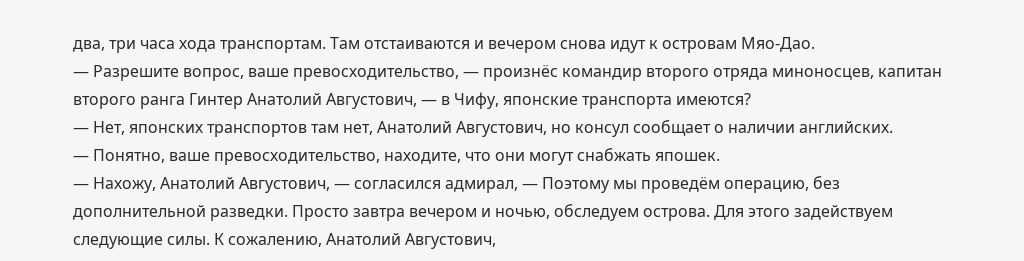два, три часа хода транспортам. Там отстаиваются и вечером снова идут к островам Мяо-Дао.
— Разрешите вопрос, ваше превосходительство, — произнёс командир второго отряда миноносцев, капитан второго ранга Гинтер Анатолий Августович, — в Чифу, японские транспорта имеются?
— Нет, японских транспортов там нет, Анатолий Августович, но консул сообщает о наличии английских.
— Понятно, ваше превосходительство, находите, что они могут снабжать япошек.
— Нахожу, Анатолий Августович, — согласился адмирал, — Поэтому мы проведём операцию, без дополнительной разведки. Просто завтра вечером и ночью, обследуем острова. Для этого задействуем следующие силы. К сожалению, Анатолий Августович,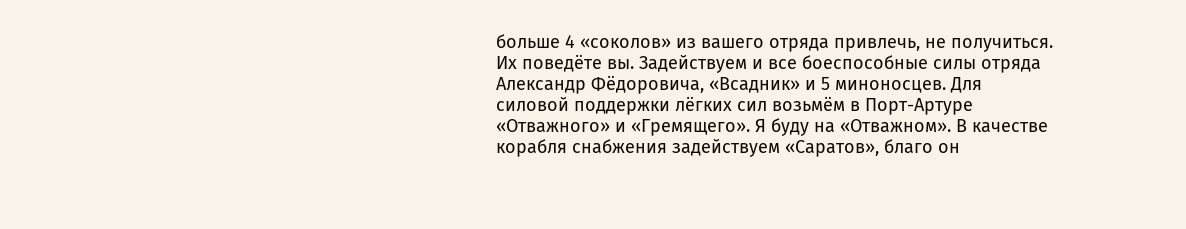больше 4 «соколов» из вашего отряда привлечь, не получиться. Их поведёте вы. Задействуем и все боеспособные силы отряда Александр Фёдоровича, «Всадник» и 5 миноносцев. Для силовой поддержки лёгких сил возьмём в Порт-Артуре «Отважного» и «Гремящего». Я буду на «Отважном». В качестве корабля снабжения задействуем «Саратов», благо он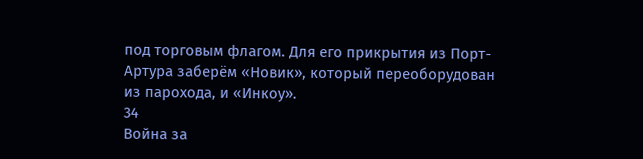под торговым флагом. Для его прикрытия из Порт-Артура заберём «Новик», который переоборудован из парохода, и «Инкоу».
34
Война за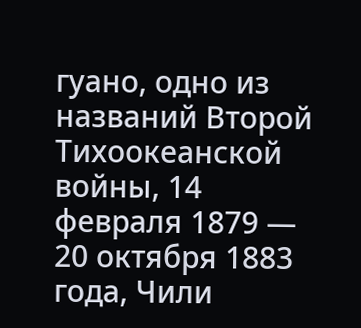гуано, одно из названий Второй Тихоокеанской войны, 14 февраля 1879 — 20 октября 1883 года, Чили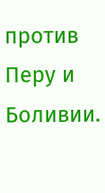против Перу и Боливии.